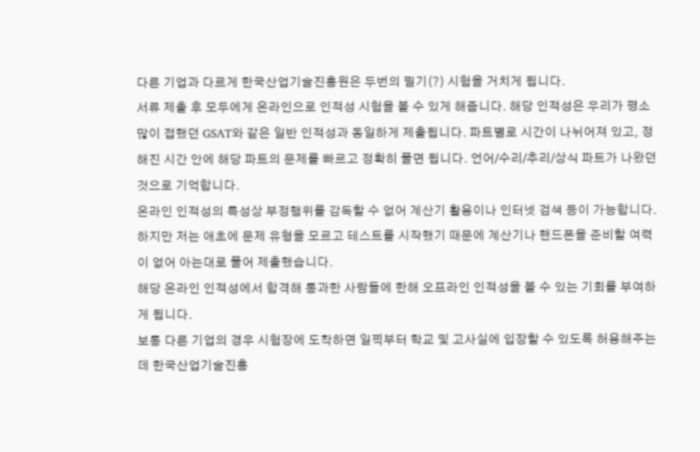다른 기업과 다르게 한국산업기술진흥원은 두번의 필기(?) 시험을 거치게 됩니다.
서류 제출 후 모두에게 온라인으로 인적성 시험을 볼 수 있게 해줍니다. 해당 인적성은 우리가 평소 많이 접했던 GSAT와 같은 일반 인적성과 동일하게 제출됩니다. 파트별로 시간이 나뉘어져 있고, 정해진 시간 안에 해당 파트의 문제를 빠르고 정확히 풀면 됩니다. 언어/수리/추리/상식 파트가 나왔던 것으로 기억합니다.
온라인 인적성의 특성상 부정행위를 감독할 수 없어 계산기 활용이나 인터넷 검색 등이 가능합니다.
하지만 저는 애초에 문제 유형을 모르고 테스트를 시작했기 때문에 계산기나 핸드폰을 준비할 여력이 없어 아는대로 풀어 제출했습니다.
해당 온라인 인적성에서 합격해 통과한 사람들에 한해 오프라인 인적성을 볼 수 있는 기회를 부여하게 됩니다.
보통 다른 기업의 경우 시험장에 도착하면 일찍부터 학교 및 고사실에 입장할 수 있도록 허용해주는데 한국산업기술진흥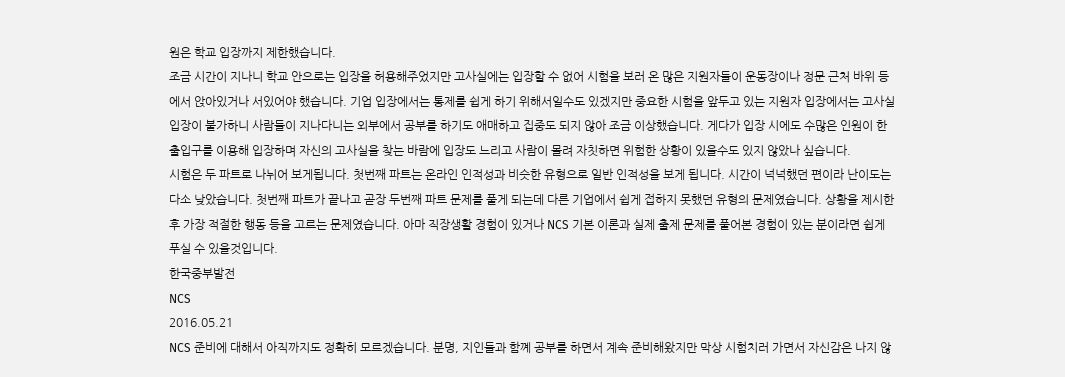원은 학교 입장까지 제한했습니다.
조금 시간이 지나니 학교 안으로는 입장을 허용해주었지만 고사실에는 입장할 수 없어 시험을 보러 온 많은 지원자들이 운동장이나 정문 근처 바위 등에서 앉아있거나 서있어야 했습니다. 기업 입장에서는 통제를 쉽게 하기 위해서일수도 있겠지만 중요한 시험을 앞두고 있는 지원자 입장에서는 고사실 입장이 불가하니 사람들이 지나다니는 외부에서 공부를 하기도 애매하고 집중도 되지 않아 조금 이상했습니다. 게다가 입장 시에도 수많은 인원이 한 출입구를 이용해 입장하며 자신의 고사실을 찾는 바람에 입장도 느리고 사람이 몰려 자칫하면 위험한 상황이 있을수도 있지 않았나 싶습니다.
시험은 두 파트로 나뉘어 보게됩니다. 첫번째 파트는 온라인 인적성과 비슷한 유형으로 일반 인적성을 보게 됩니다. 시간이 넉넉했던 편이라 난이도는 다소 낮았습니다. 첫번째 파트가 끝나고 곧장 두번째 파트 문제를 풀게 되는데 다른 기업에서 쉽게 접하지 못했던 유형의 문제였습니다. 상황을 제시한 후 가장 적절한 행동 등을 고르는 문제였습니다. 아마 직장생활 경험이 있거나 NCS 기본 이론과 실제 출제 문제를 풀어본 경험이 있는 분이라면 쉽게 푸실 수 있을것입니다.
한국중부발전
NCS
2016.05.21
NCS 준비에 대해서 아직까지도 정확히 모르겠습니다. 분명, 지인들과 함꼐 공부를 하면서 계속 준비해왔지만 막상 시험치러 가면서 자신감은 나지 않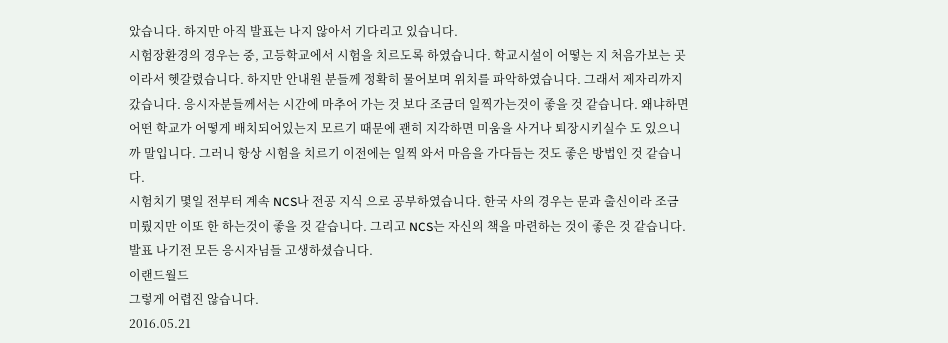았습니다. 하지만 아직 발표는 나지 않아서 기다리고 있습니다.
시험장환경의 경우는 중, 고등학교에서 시험을 치르도록 하였습니다. 학교시설이 어떻는 지 처음가보는 곳이라서 헷갈렸습니다. 하지만 안내원 분들께 정확히 물어보며 위치를 파악하였습니다. 그래서 제자리까지 갔습니다. 응시자분들께서는 시간에 마추어 가는 것 보다 조금더 일찍가는것이 좋을 것 같습니다. 왜냐하면 어떤 학교가 어떻게 배치되어있는지 모르기 때문에 괜히 지각하면 미움을 사거나 퇴장시키실수 도 있으니까 말입니다. 그러니 항상 시험을 치르기 이전에는 일찍 와서 마음을 가다듬는 것도 좋은 방법인 것 같습니다.
시험치기 몇일 전부터 계속 NCS나 전공 지식 으로 공부하였습니다. 한국 사의 경우는 문과 출신이라 조금 미뤘지만 이또 한 하는것이 좋을 것 같습니다. 그리고 NCS는 자신의 책을 마련하는 것이 좋은 것 같습니다.
발표 나기전 모든 응시자님들 고생하셨습니다.
이랜드월드
그렇게 어렵진 않습니다.
2016.05.21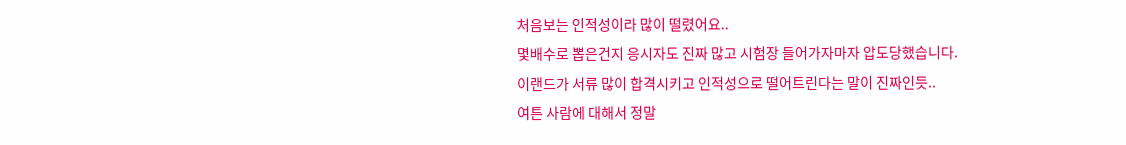처음보는 인적성이라 많이 떨렸어요..
몇배수로 뽑은건지 응시자도 진짜 많고 시험장 들어가자마자 압도당했습니다.
이랜드가 서류 많이 합격시키고 인적성으로 떨어트린다는 말이 진짜인듯..
여튼 사람에 대해서 정말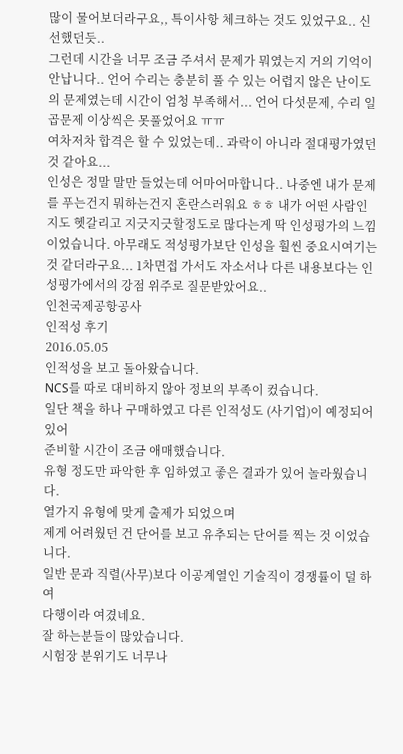많이 물어보더라구요,, 특이사항 체크하는 것도 있었구요.. 신선했던듯..
그런데 시간을 너무 조금 주셔서 문제가 뭐였는지 거의 기억이 안납니다.. 언어 수리는 충분히 풀 수 있는 어렵지 않은 난이도의 문제였는데 시간이 엄청 부족해서... 언어 다섯문제, 수리 일곱문제 이상씩은 못풀었어요 ㅠㅠ
여차저차 합격은 할 수 있었는데.. 과락이 아니라 절대평가였던것 같아요...
인성은 정말 말만 들었는데 어마어마합니다.. 나중엔 내가 문제를 푸는건지 뭐하는건지 혼란스러워요 ㅎㅎ 내가 어떤 사람인지도 헷갈리고 지긋지긋할정도로 많다는게 딱 인성평가의 느낌이었습니다. 아무래도 적성평가보단 인성을 훨씬 중요시여기는것 같더라구요... 1차면접 가서도 자소서나 다른 내용보다는 인성평가에서의 강점 위주로 질문받았어요..
인천국제공항공사
인적성 후기
2016.05.05
인적성을 보고 돌아왔습니다.
NCS를 따로 대비하지 않아 정보의 부족이 컸습니다.
일단 책을 하나 구매하였고 다른 인적성도 (사기업)이 예정되어 있어
준비할 시간이 조금 애매했습니다.
유형 정도만 파악한 후 임하였고 좋은 결과가 있어 놀라웠습니다.
열가지 유형에 맞게 출제가 되었으며
제게 어려웠던 건 단어를 보고 유추되는 단어를 찍는 것 이었습니다.
일반 문과 직렬(사무)보다 이공계열인 기술직이 경쟁률이 덜 하여
다행이라 여겼네요.
잘 하는분들이 많았습니다.
시험장 분위기도 너무나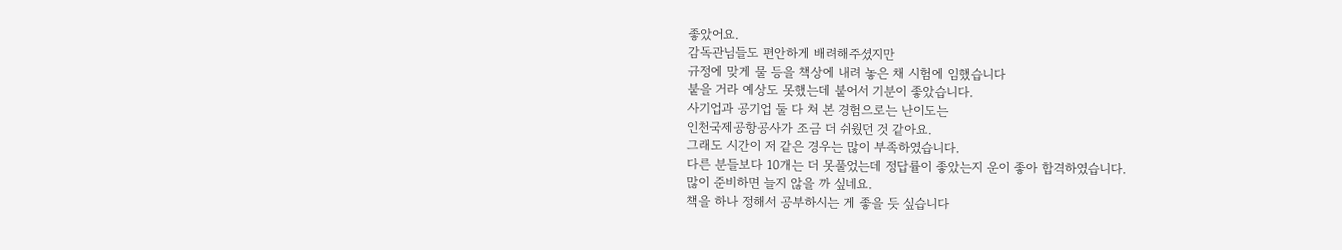좋았어요.
감독관님들도 편안하게 배려해주셨지만
규정에 맞게 물 등을 책상에 내려 놓은 채 시험에 임했습니다
붙을 거라 예상도 못했는데 붙어서 기분이 좋았습니다.
사기업과 공기업 둘 다 쳐 본 경험으로는 난이도는
인천국제공항공사가 조금 더 쉬웠던 것 같아요.
그래도 시간이 저 같은 경우는 많이 부족하였습니다.
다른 분들보다 10개는 더 못풀었는데 정답률이 좋았는지 운이 좋아 합격하였습니다.
많이 준비하면 늘지 않을 까 싶네요.
책을 하나 정해서 공부하시는 게 좋을 듯 싶습니다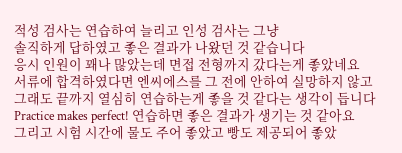적성 검사는 연습하여 늘리고 인성 검사는 그냥
솔직하게 답하였고 좋은 결과가 나왔던 것 같습니다
응시 인원이 꽤나 많았는데 면접 전형까지 갔다는게 좋았네요
서류에 합격하였다면 엔씨에스를 그 전에 안하여 실망하지 않고
그래도 끝까지 열심히 연습하는게 좋을 것 같다는 생각이 듭니다
Practice makes perfect! 연습하면 좋은 결과가 생기는 것 같아요
그리고 시험 시간에 물도 주어 좋았고 빵도 제공되어 좋았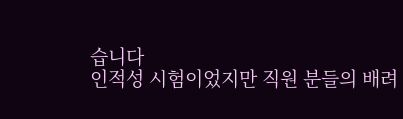습니다
인적성 시험이었지만 직원 분들의 배려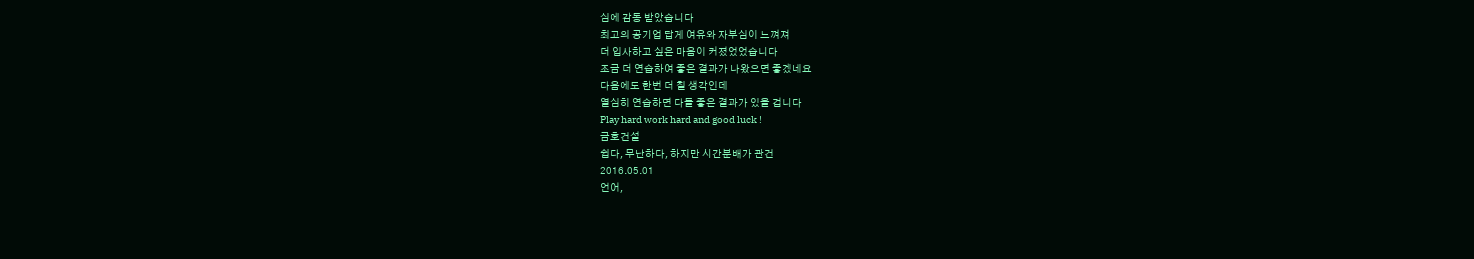심에 감동 받았습니다
최고의 공기업 답게 여유와 자부심이 느껴져
더 입사하고 싶은 마음이 커졌었었습니다
조금 더 연습하여 좋은 결과가 나왔으면 좋겠네요
다음에도 한번 더 칠 생각인데
열심히 연습하면 다들 좋은 결과가 있을 겁니다
Play hard work hard and good luck !
금호건설
쉽다, 무난하다, 하지만 시간분배가 관건
2016.05.01
언어,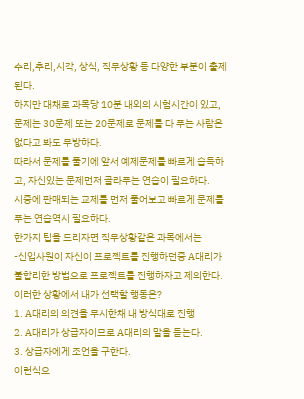수리,추리,시각, 상식, 직무상황 등 다양한 부분이 출제된다.
하지만 대채로 과목당 10분 내외의 시험시간이 있고, 문제는 30문제 또는 20문제로 문제를 다 푸는 사람은 없다고 봐도 무방하다.
따라서 문제를 풀기에 앞서 예제문제를 빠르게 습득하고, 자신있는 문제먼저 골라푸는 연습이 필요하다.
시중에 판매되는 교제를 먼저 풀어보고 빠르게 문제를 푸는 연습역시 필요하다.
한가지 팁을 드리자면 직무상황같은 과목에서는
-신입사원이 자신이 프로젝트를 진행하던중 A대리가 불합리한 방법으로 프로젝트를 진행하자고 제의한다. 이러한 상황에서 내가 선택할 행동은?
1. A대리의 의견을 무시한채 내 방식대로 진행
2. A대리가 상급자이므로 A대리의 말을 듣는다.
3. 상급자에게 조언을 구한다.
이런식으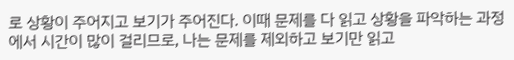로 상황이 주어지고 보기가 주어진다. 이때 문제를 다 읽고 상황을 파악하는 과정에서 시간이 많이 걸리므로, 나는 문제를 제외하고 보기만 읽고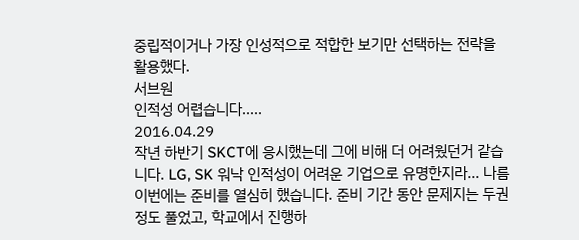중립적이거나 가장 인성적으로 적합한 보기만 선택하는 전략을 활용했다.
서브원
인적성 어렵습니다.....
2016.04.29
작년 하반기 SKCT에 응시했는데 그에 비해 더 어려웠던거 같습니다. LG, SK 워낙 인적성이 어려운 기업으로 유명한지라... 나름 이번에는 준비를 열심히 했습니다. 준비 기간 동안 문제지는 두권정도 풀었고, 학교에서 진행하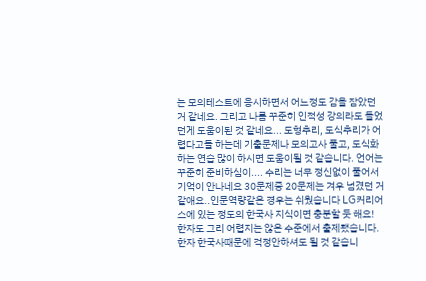는 모의테스트에 응시하면서 어느정도 감을 잠았던거 같네요. 그리고 나름 꾸준히 인적성 강의라도 들었던게 도움이된 것 같네요... 도형추리, 도식추리가 어렵다고들 하는데 기출문제나 모의고사 풀고, 도식화 하는 연습 많이 하시면 도움이될 것 같습니다. 언어는 꾸준히 준비하심이.... 수리는 너무 정신없이 풀어서 기억이 안나네요 30문제중 20문제는 겨우 넘겼던 거 같애요..인문역량같은 경우는 쉬웠습니다 LG커리어스에 있는 정도의 한국사 지식이면 충분할 듯 해요! 한자도 그리 어렵지는 않은 수준에서 출제됐습니다. 한자 한국사때문에 걱정안하셔도 될 것 같습니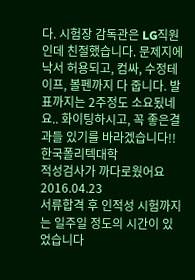다. 시험장 감독관은 LG직원인데 친절했습니다. 문제지에 낙서 허용되고, 컴싸, 수정테이프, 볼펜까지 다 줍니다. 발표까지는 2주정도 소요됬네요.. 화이팅하시고, 꼭 좋은결과들 있기를 바라겠습니다!!
한국폴리텍대학
적성검사가 까다로웠어요
2016.04.23
서류합격 후 인적성 시험까지는 일주일 정도의 시간이 있었습니다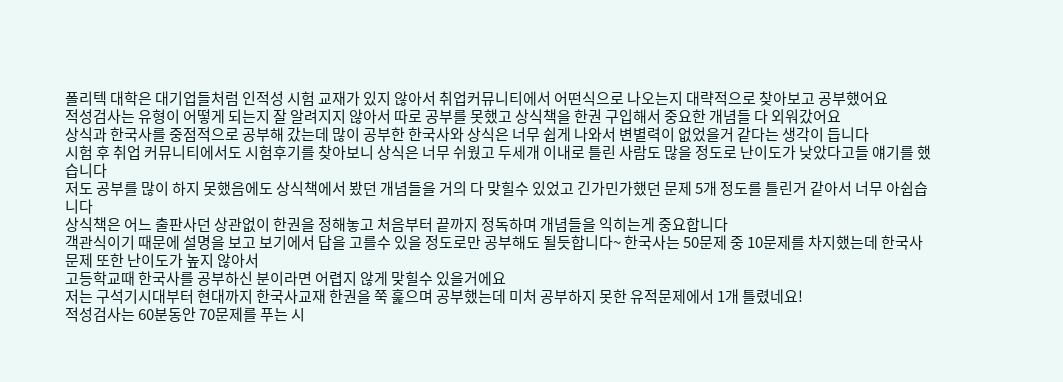폴리텍 대학은 대기업들처럼 인적성 시험 교재가 있지 않아서 취업커뮤니티에서 어떤식으로 나오는지 대략적으로 찾아보고 공부했어요
적성검사는 유형이 어떻게 되는지 잘 알려지지 않아서 따로 공부를 못했고 상식책을 한권 구입해서 중요한 개념들 다 외워갔어요
상식과 한국사를 중점적으로 공부해 갔는데 많이 공부한 한국사와 상식은 너무 쉽게 나와서 변별력이 없었을거 같다는 생각이 듭니다
시험 후 취업 커뮤니티에서도 시험후기를 찾아보니 상식은 너무 쉬웠고 두세개 이내로 틀린 사람도 많을 정도로 난이도가 낮았다고들 얘기를 했습니다
저도 공부를 많이 하지 못했음에도 상식책에서 봤던 개념들을 거의 다 맞힐수 있었고 긴가민가했던 문제 5개 정도를 틀린거 같아서 너무 아쉽습니다
상식책은 어느 출판사던 상관없이 한권을 정해놓고 처음부터 끝까지 정독하며 개념들을 익히는게 중요합니다
객관식이기 때문에 설명을 보고 보기에서 답을 고를수 있을 정도로만 공부해도 될듯합니다~ 한국사는 50문제 중 10문제를 차지했는데 한국사 문제 또한 난이도가 높지 않아서
고등학교때 한국사를 공부하신 분이라면 어렵지 않게 맞힐수 있을거에요
저는 구석기시대부터 현대까지 한국사교재 한권을 쭉 훑으며 공부했는데 미처 공부하지 못한 유적문제에서 1개 틀렸네요!
적성검사는 60분동안 70문제를 푸는 시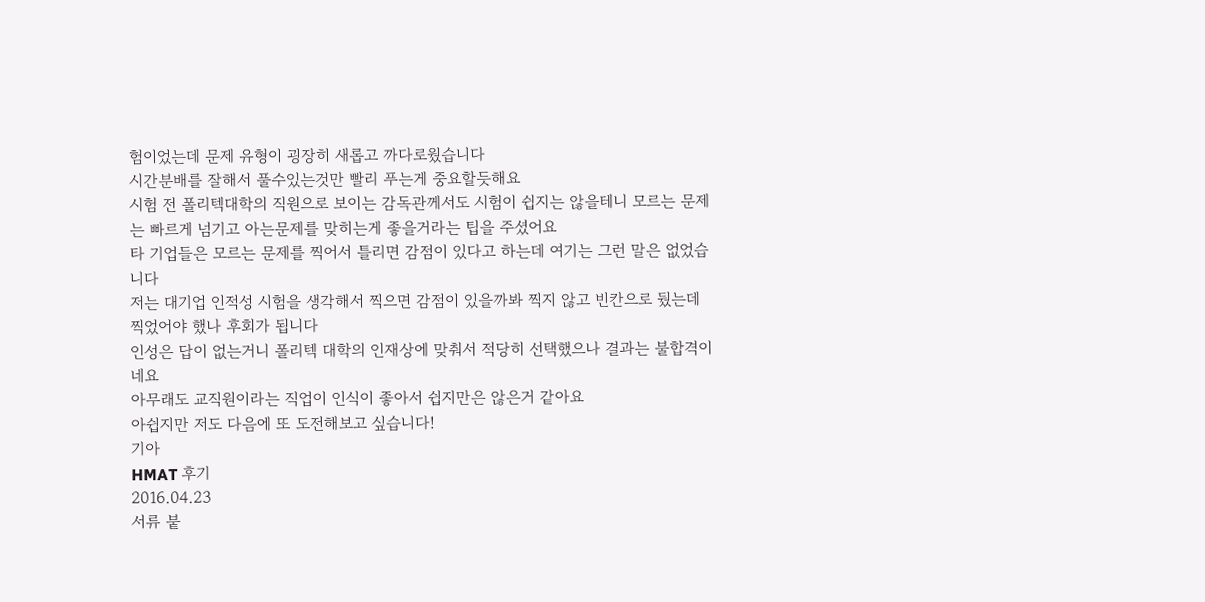험이었는데 문제 유형이 굉장히 새롭고 까다로웠습니다
시간분배를 잘해서 풀수있는것만 빨리 푸는게 중요할듯해요
시험 전 폴리텍대학의 직원으로 보이는 감독관께서도 시험이 쉽지는 않을테니 모르는 문제는 빠르게 넘기고 아는문제를 맞히는게 좋을거라는 팁을 주셨어요
타 기업들은 모르는 문제를 찍어서 틀리면 감점이 있다고 하는데 여기는 그런 말은 없었습니다
저는 대기업 인적성 시험을 생각해서 찍으면 감점이 있을까봐 찍지 않고 빈칸으로 뒀는데 찍었어야 했나 후회가 됩니다
인성은 답이 없는거니 폴리텍 대학의 인재상에 맞춰서 적당히 선택했으나 결과는 불합격이네요
아무래도 교직원이라는 직업이 인식이 좋아서 쉽지만은 않은거 같아요
아쉽지만 저도 다음에 또 도전해보고 싶습니다!
기아
HMAT 후기
2016.04.23
서류 붙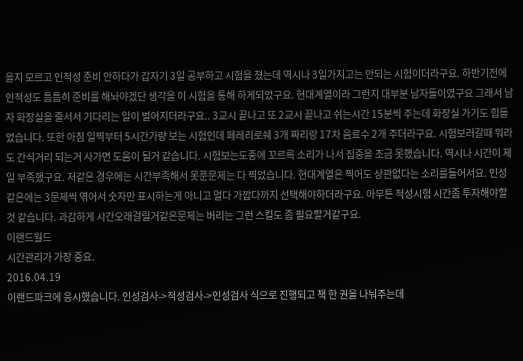을지 모르고 인적성 준비 안하다가 갑자기 3일 공부하고 시험을 쳤는데 역시나 3일가지고는 안되는 시험이더라구요. 하반기전에 인적성도 틈틈히 준비를 해놔야겠단 생각을 이 시험을 통해 하게되었구요. 현대계열이라 그런지 대부분 남자들이였구요 그래서 남자 화장실을 줄서서 기다리는 일이 벌어지더라구요.. 3교시 끝나고 또 2교시 끝나고 쉬는시간 15분씩 주는데 화장실 가기도 힘들었습니다. 또한 아침 일찍부터 5시간가량 보는 시험인데 페레리로쉐 3개 짜리랑 17차 음료수 2개 주더라구요. 시험보러갈때 뭐라도 간식거리 되는거 사가면 도움이 될거 같습니다. 시험보는도중에 꼬르륵 소리가 나서 집중을 조금 못했습니다. 역시나 시간이 제일 부족했구요. 저같은 경우에는 시간부족해서 못푼문제는 다 찍었습니다. 현대계열은 찍어도 상관없다는 소리를들어서요. 인성같은에는 3문제씩 엮어서 숫자만 표시하는게 아니고 멀다 가깝다까지 선택해야하더라구요. 아무튼 적성시험 시간좀 투자해야할것 같습니다. 과감하게 시간오래걸릴거같은문제는 버리는 그런 스킬도 좀 필요할거같구요.
이랜드월드
시간관리가 가장 중요.
2016.04.19
이랜드파크에 응시했습니다. 인성검사->적성검사->인성검사 식으로 진행되고 책 한 권을 나눠주는데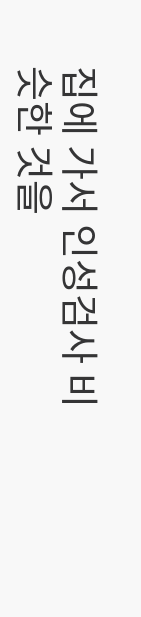집에 가서 인성검사 비슷한 것을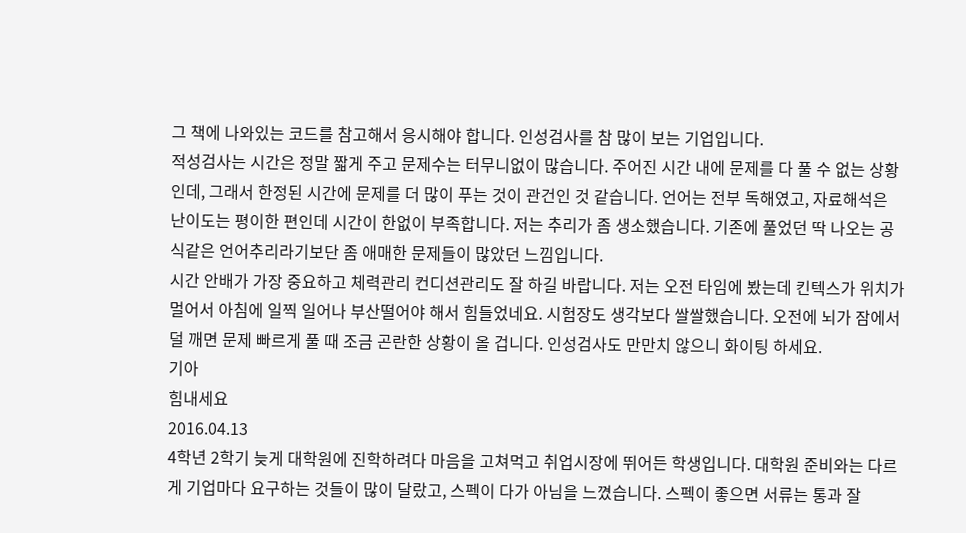그 책에 나와있는 코드를 참고해서 응시해야 합니다. 인성검사를 참 많이 보는 기업입니다.
적성검사는 시간은 정말 짧게 주고 문제수는 터무니없이 많습니다. 주어진 시간 내에 문제를 다 풀 수 없는 상황인데, 그래서 한정된 시간에 문제를 더 많이 푸는 것이 관건인 것 같습니다. 언어는 전부 독해였고, 자료해석은 난이도는 평이한 편인데 시간이 한없이 부족합니다. 저는 추리가 좀 생소했습니다. 기존에 풀었던 딱 나오는 공식같은 언어추리라기보단 좀 애매한 문제들이 많았던 느낌입니다.
시간 안배가 가장 중요하고 체력관리 컨디션관리도 잘 하길 바랍니다. 저는 오전 타임에 봤는데 킨텍스가 위치가 멀어서 아침에 일찍 일어나 부산떨어야 해서 힘들었네요. 시험장도 생각보다 쌀쌀했습니다. 오전에 뇌가 잠에서 덜 깨면 문제 빠르게 풀 때 조금 곤란한 상황이 올 겁니다. 인성검사도 만만치 않으니 화이팅 하세요.
기아
힘내세요
2016.04.13
4학년 2학기 늦게 대학원에 진학하려다 마음을 고쳐먹고 취업시장에 뛰어든 학생입니다. 대학원 준비와는 다르게 기업마다 요구하는 것들이 많이 달랐고, 스펙이 다가 아님을 느꼈습니다. 스펙이 좋으면 서류는 통과 잘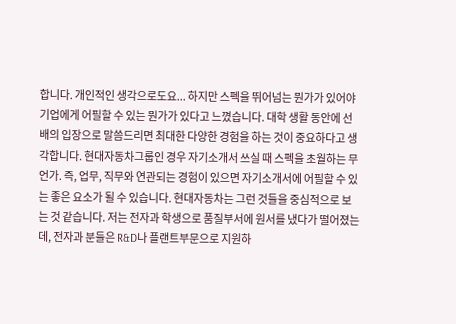합니다. 개인적인 생각으로도요... 하지만 스펙을 뛰어넘는 뭔가가 있어야 기업에게 어필할 수 있는 뭔가가 있다고 느꼈습니다. 대학 생활 동안에 선배의 입장으로 말씀드리면 최대한 다양한 경험을 하는 것이 중요하다고 생각합니다. 현대자동차그룹인 경우 자기소개서 쓰실 때 스펙을 초월하는 무언가. 즉, 업무, 직무와 연관되는 경험이 있으면 자기소개서에 어필할 수 있는 좋은 요소가 될 수 있습니다. 현대자동차는 그런 것들을 중심적으로 보는 것 같습니다. 저는 전자과 학생으로 품질부서에 원서를 냈다가 떨어졌는데, 전자과 분들은 R&D나 플랜트부문으로 지원하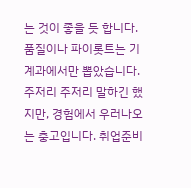는 것이 좋을 듯 합니다. 품질이나 파이롯트는 기계과에서만 뽑았습니다. 주저리 주저리 말하긴 했지만, 경험에서 우러나오는 충고입니다. 취업준비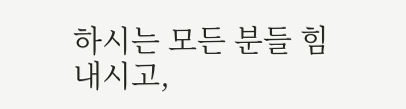하시는 모든 분들 힘내시고,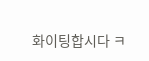화이팅합시다 ㅋ